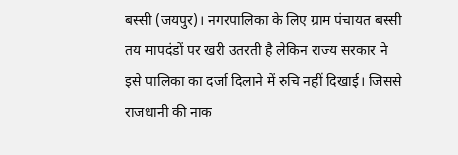बस्सी (जयपुर)। नगरपालिका के लिए ग्राम पंचायत बस्सी तय मापदंडों पर खरी उतरती है लेकिन राज्य सरकार ने इसे पालिका का दर्जा दिलाने में रुचि नहीं दिखाई। जिससे राजधानी की नाक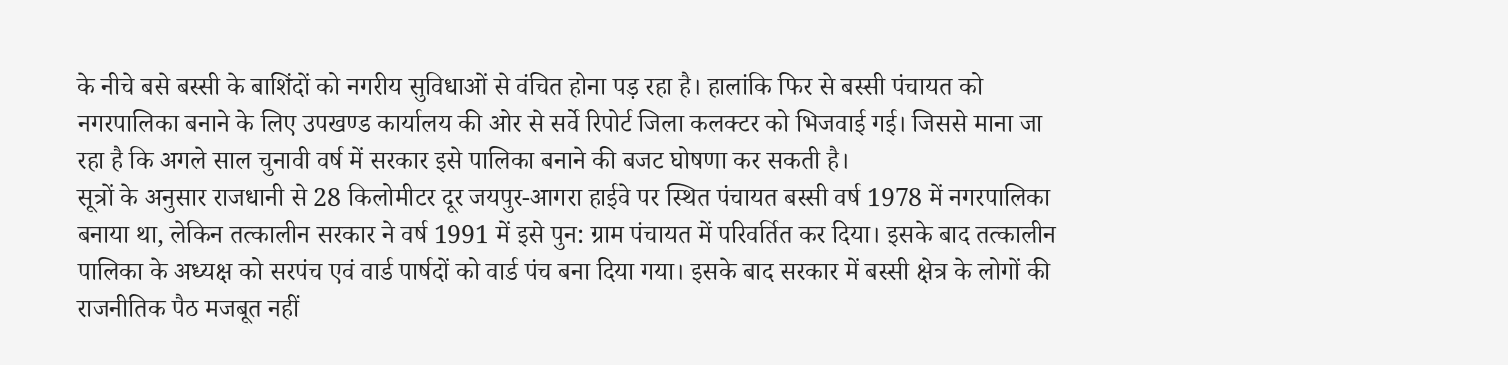के नीचे बसे बस्सी के बाशिंदों को नगरीय सुविधाओं से वंचित होना पड़ रहा है। हालांकि फिर से बस्सी पंचायत को नगरपालिका बनाने के लिए उपखण्ड कार्यालय की ओर से सर्वे रिपोर्ट जिला कलक्टर को भिजवाई गई। जिससे माना जा रहा है कि अगले साल चुनावी वर्ष में सरकार इसे पालिका बनाने की बजट घोषणा कर सकती है।
सूत्रों के अनुसार राजधानी से 28 किलोमीटर दूर जयपुर-आगरा हाईवे पर स्थित पंचायत बस्सी वर्ष 1978 में नगरपालिका बनाया था, लेकिन तत्कालीन सरकार ने वर्ष 1991 में इसे पुन: ग्राम पंचायत में परिवर्तित कर दिया। इसके बाद तत्कालीन पालिका के अध्यक्ष को सरपंच एवं वार्ड पार्षदों को वार्ड पंच बना दिया गया। इसके बाद सरकार में बस्सी क्षेत्र के लोगों की राजनीतिक पैठ मजबूत नहीं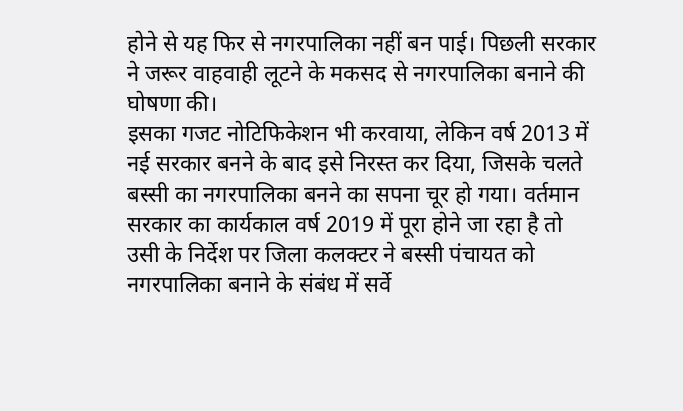होने से यह फिर से नगरपालिका नहीं बन पाई। पिछली सरकार ने जरूर वाहवाही लूटने के मकसद से नगरपालिका बनाने की घोषणा की।
इसका गजट नोटिफिकेशन भी करवाया, लेकिन वर्ष 2013 में नई सरकार बनने के बाद इसे निरस्त कर दिया, जिसके चलते बस्सी का नगरपालिका बनने का सपना चूर हो गया। वर्तमान सरकार का कार्यकाल वर्ष 2019 में पूरा होने जा रहा है तो उसी के निर्देश पर जिला कलक्टर ने बस्सी पंचायत को नगरपालिका बनाने के संबंध में सर्वे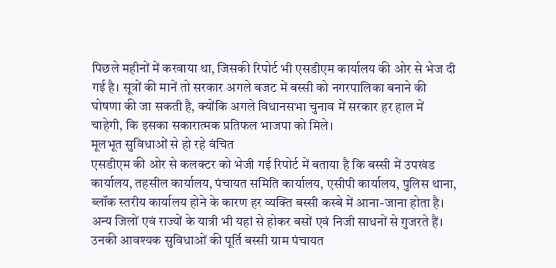पिछले महीनों में करवाया था, जिसकी रिपोर्ट भी एसडीएम कार्यालय की ओर से भेज दी गई है। सूत्रों की मानें तो सरकार अगले बजट में बस्सी को नगरपालिका बनाने की घोषणा की जा सकती है, क्योंकि अगले विधानसभा चुनाव में सरकार हर हाल में चाहेगी, कि इसका सकारात्मक प्रतिफल भाजपा को मिले।
मूलभूत सुविधाओं से हो रहे वंचित
एसडीएम की ओर से कलक्टर को भेजी गई रिपोर्ट में बताया है कि बस्सी में उपखंड कार्यालय, तहसील कार्यालय, पंचायत समिति कार्यालय, एसीपी कार्यालय, पुलिस थाना, ब्लॉक स्तरीय कार्यालय होने के कारण हर व्यक्ति बस्सी कस्बे में आना-जाना होता है। अन्य जिलों एवं राज्यों के यात्री भी यहां से होकर बसों एवं निजी साधनों से गुजरते हैं। उनकी आवश्यक सुविधाओं की पूर्ति बस्सी ग्राम पंचायत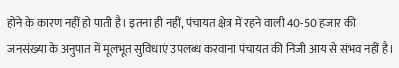होने के कारण नहीं हो पाती है। इतना ही नहीं, पंचायत क्षेत्र में रहने वाली 40-50 हजार की जनसंख्या के अनुपात में मूलभूत सुविधाएं उपलब्ध करवाना पंचायत की निजी आय से संभव नहीं है।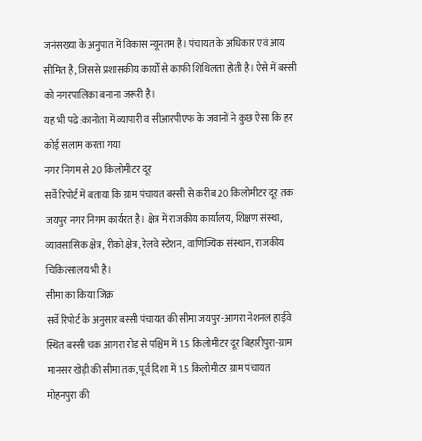जनंसख्या के अनुपात में विकास न्यूनतम है। पंचायत के अधिकार एवं आय सीमित है, जिससे प्रशासकीय कार्यों से काफी शिथिलता होती है। ऐसे में बस्सी को नगरपालिका बनाना जरूरी है।
यह भी पढे:कानोता में व्यापारी व सीआरपीएफ के जवानों ने कुछ ऐसा कि हर कोई सलाम करता गया
नगर निगम से 20 किलोमीटर दूर
सर्वे रिपोर्ट में बताया कि ग्राम पंचायत बस्सी से करीब 20 किलोमीटर दूर तक जयपुर नगर निगम कार्यरत है। क्षेत्र में राजकीय कार्यालय, शिक्षण संस्था, व्यावसासिक क्षेत्र, रीको क्षेत्र, रेलवे स्टेशन, वाणिज्यिक संस्थान, राजकीय चिकित्सालय भी है।
सीमा का किया जिक्र
सर्वे रिपोर्ट के अनुसार बस्सी पंचायत की सीमा जयपुर-आगरा नेशनल हाईवे स्थित बस्सी चक आगरा रोड से पश्चिम में 1.5 किलोमीटर दूर बिहारीपुरा-ग्राम मानसर खेड़ी की सीमा तक, पूर्व दिशा में 1.5 किलोमीटर ग्राम पंचायत मोहनपुरा की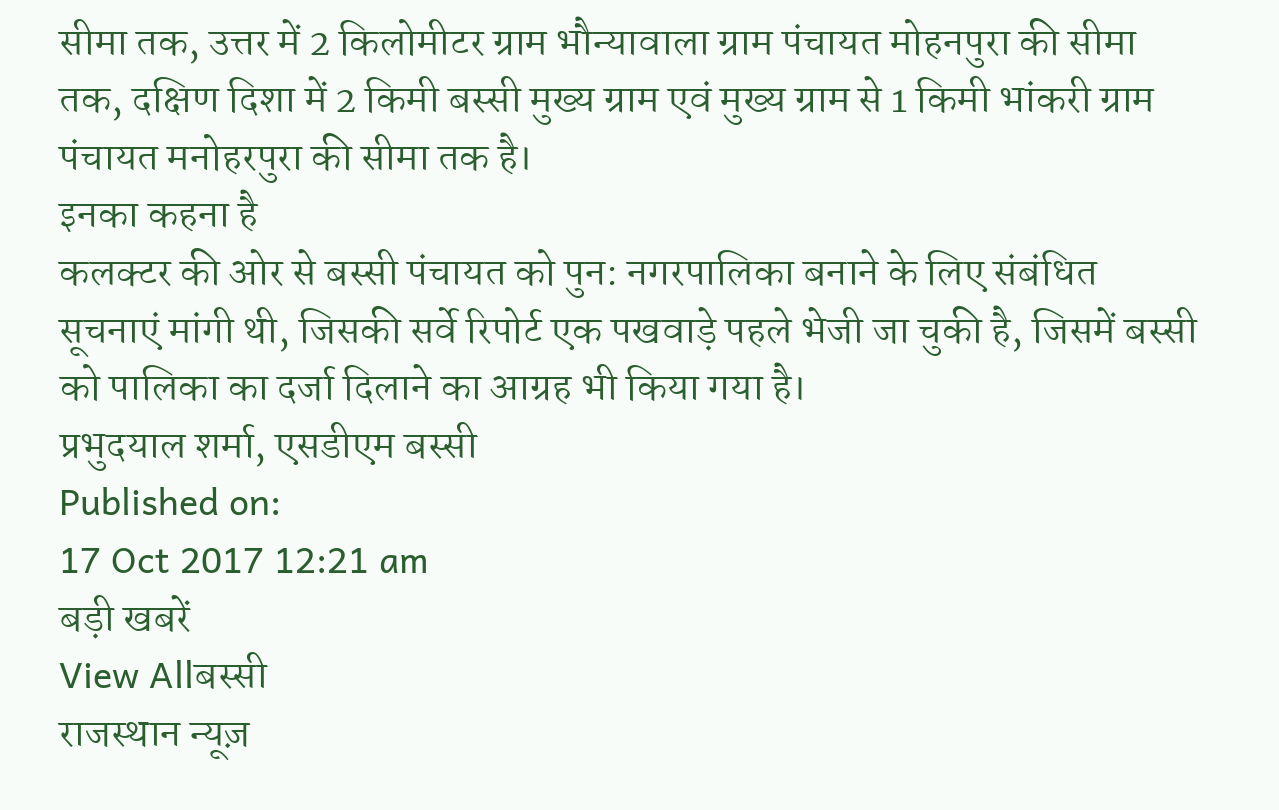सीमा तक, उत्तर में 2 किलोमीटर ग्राम भौन्यावाला ग्राम पंचायत मोहनपुरा की सीमा तक, दक्षिण दिशा में 2 किमी बस्सी मुख्य ग्राम एवं मुख्य ग्राम से 1 किमी भांकरी ग्राम पंचायत मनोहरपुरा की सीमा तक है।
इनका कहना है
कलक्टर की ओर से बस्सी पंचायत को पुन: नगरपालिका बनाने के लिए संबंधित सूचनाएं मांगी थी, जिसकी सर्वे रिपोर्ट एक पखवाड़े पहले भेजी जा चुकी है, जिसमें बस्सी को पालिका का दर्जा दिलाने का आग्रह भी किया गया है।
प्रभुदयाल शर्मा, एसडीएम बस्सी
Published on:
17 Oct 2017 12:21 am
बड़ी खबरें
View Allबस्सी
राजस्थान न्यूज़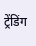ट्रेंडिंग